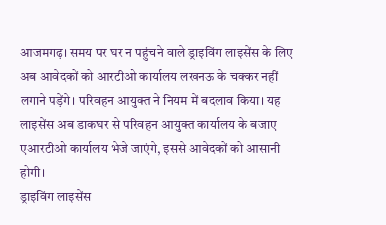आजमगढ़। समय पर घर न पहुंचने वाले ड्राइविंग लाइसेंस के लिए अब आवेदकों को आरटीओ कार्यालय लखनऊ के चक्कर नहीं लगाने पड़ेंगे। परिवहन आयुक्त ने नियम में बदलाव किया। यह लाइसेंस अब डाकघर से परिवहन आयुक्त कार्यालय के बजाए एआरटीओ कार्यालय भेजे जाएंगे, इससे आवेदकों को आसानी होगी।
ड्राइविंग लाइसेंस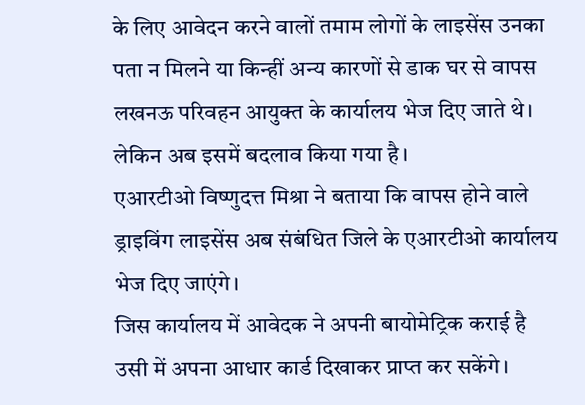के लिए आवेदन करने वालों तमाम लोगों के लाइसेंस उनका पता न मिलने या किन्हीं अन्य कारणों से डाक घर से वापस लखनऊ परिवहन आयुक्त के कार्यालय भेज दिए जाते थे। लेकिन अब इसमें बदलाव किया गया है।
एआरटीओ विष्णुदत्त मिश्रा ने बताया कि वापस होने वाले ड्राइविंग लाइसेंस अब संबंधित जिले के एआरटीओ कार्यालय भेज दिए जाएंगे।
जिस कार्यालय में आवेदक ने अपनी बायोमेट्रिक कराई है उसी में अपना आधार कार्ड दिखाकर प्राप्त कर सकेंगे।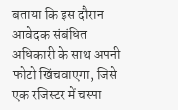बताया कि इस दौरान आवेदक संबंधित अधिकारी के साथ अपनी फोटो खिंचवाएगा, जिसे एक रजिस्टर में चस्पा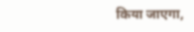किया जाएगा,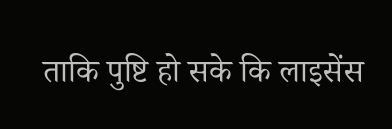ताकि पुष्टि हो सके कि लाइसेंस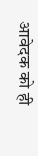आवेदक को ही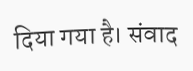दिया गया है। संवाद